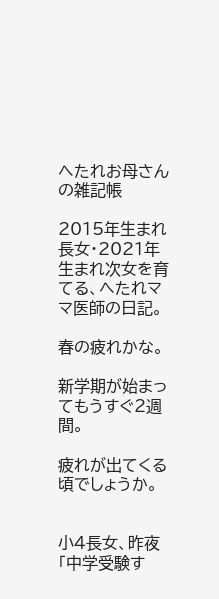へたれお母さんの雑記帳

2015年生まれ長女・2021年生まれ次女を育てる、へたれママ医師の日記。

春の疲れかな。

新学期が始まってもうすぐ2週間。

疲れが出てくる頃でしょうか。


小4長女、昨夜「中学受験す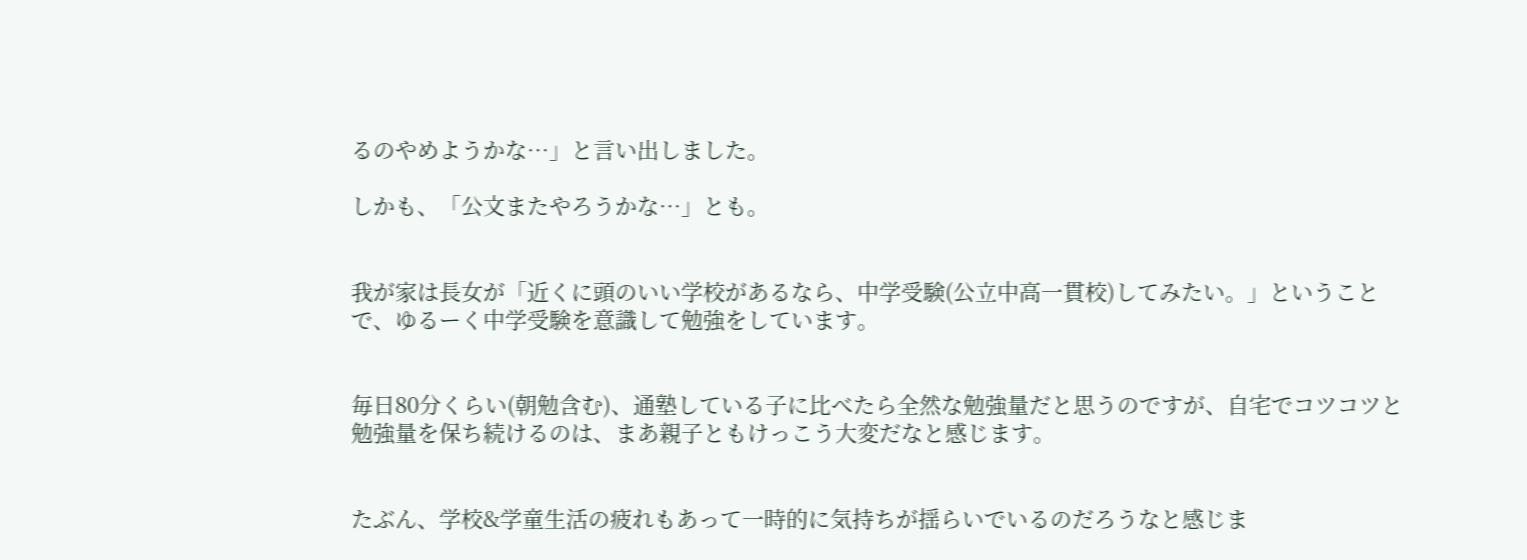るのやめようかな…」と言い出しました。

しかも、「公文またやろうかな…」とも。


我が家は長女が「近くに頭のいい学校があるなら、中学受験(公立中高一貫校)してみたい。」ということで、ゆるーく中学受験を意識して勉強をしています。


毎日80分くらい(朝勉含む)、通塾している子に比べたら全然な勉強量だと思うのですが、自宅でコツコツと勉強量を保ち続けるのは、まあ親子ともけっこう大変だなと感じます。


たぶん、学校&学童生活の疲れもあって一時的に気持ちが揺らいでいるのだろうなと感じま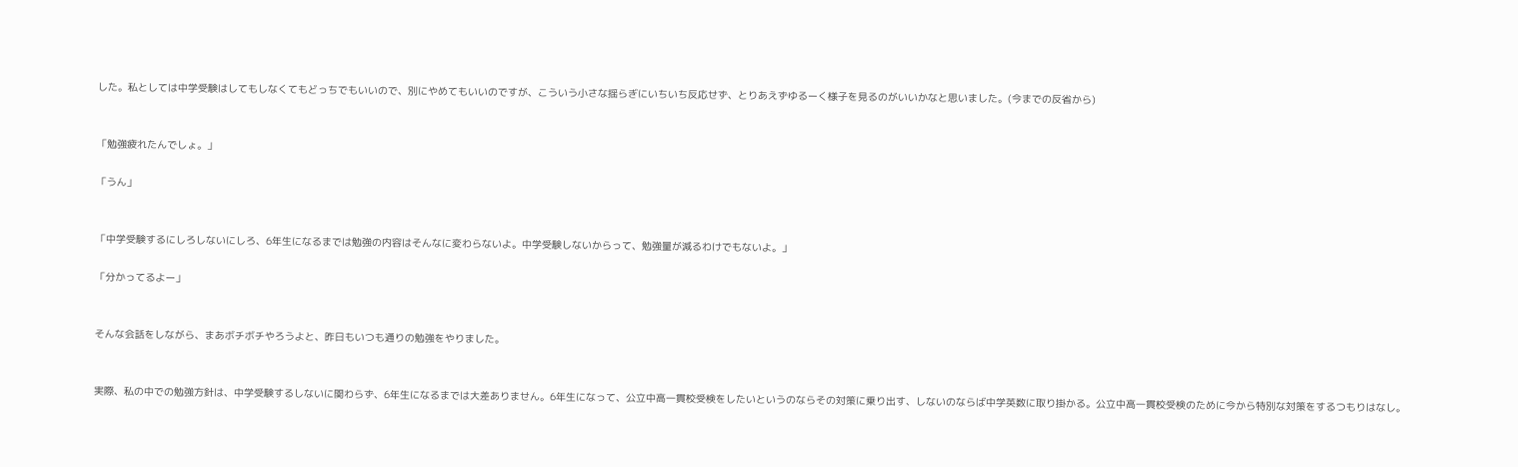した。私としては中学受験はしてもしなくてもどっちでもいいので、別にやめてもいいのですが、こういう小さな揺らぎにいちいち反応せず、とりあえずゆるーく様子を見るのがいいかなと思いました。(今までの反省から)


「勉強疲れたんでしょ。」

「うん」


「中学受験するにしろしないにしろ、6年生になるまでは勉強の内容はそんなに変わらないよ。中学受験しないからって、勉強量が減るわけでもないよ。」

「分かってるよー」


そんな会話をしながら、まあボチボチやろうよと、昨日もいつも通りの勉強をやりました。


実際、私の中での勉強方針は、中学受験するしないに関わらず、6年生になるまでは大差ありません。6年生になって、公立中高一貫校受検をしたいというのならその対策に乗り出す、しないのならば中学英数に取り掛かる。公立中高一貫校受検のために今から特別な対策をするつもりはなし。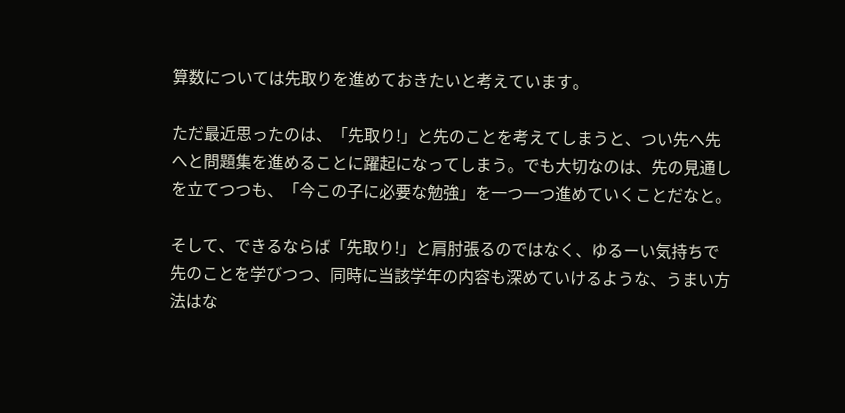算数については先取りを進めておきたいと考えています。

ただ最近思ったのは、「先取り!」と先のことを考えてしまうと、つい先へ先へと問題集を進めることに躍起になってしまう。でも大切なのは、先の見通しを立てつつも、「今この子に必要な勉強」を一つ一つ進めていくことだなと。

そして、できるならば「先取り!」と肩肘張るのではなく、ゆるーい気持ちで先のことを学びつつ、同時に当該学年の内容も深めていけるような、うまい方法はな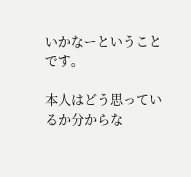いかなーということです。

本人はどう思っているか分からな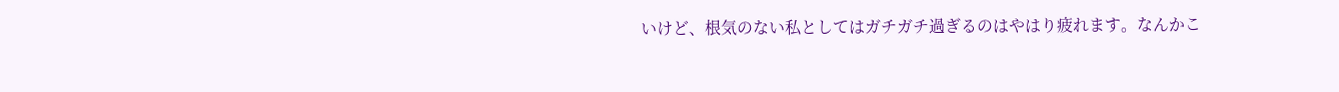いけど、根気のない私としてはガチガチ過ぎるのはやはり疲れます。なんかこ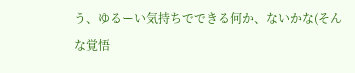う、ゆるーい気持ちでできる何か、ないかな(そんな覚悟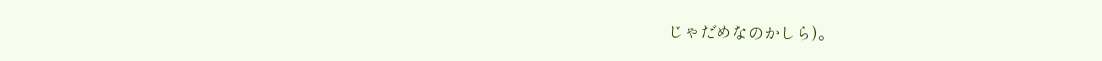じゃだめなのかしら)。